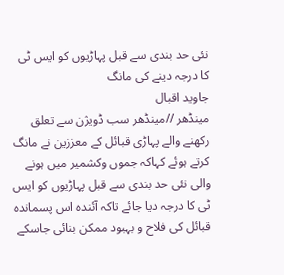نئی حد بندی سے قبل پہاڑیوں کو ایس ٹی کا درجہ دینے کی مانگ
جاوید اقبال
مینڈھر //مینڈھر سب ڈویژن سے تعلق رکھنے والے پہاڑی قبائل کے معززین نے مانگ کرتے ہوئے کہاکہ جموں وکشمیر میں ہونے والی نئی حد بندی سے قبل پہاڑیوں کو ایس ٹی کا درجہ دیا جائے تاکہ آئندہ اس پسماندہ قبائل کی فلاح و بہبود ممکن بنائی جاسکے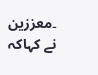۔معززین نے کہاکہ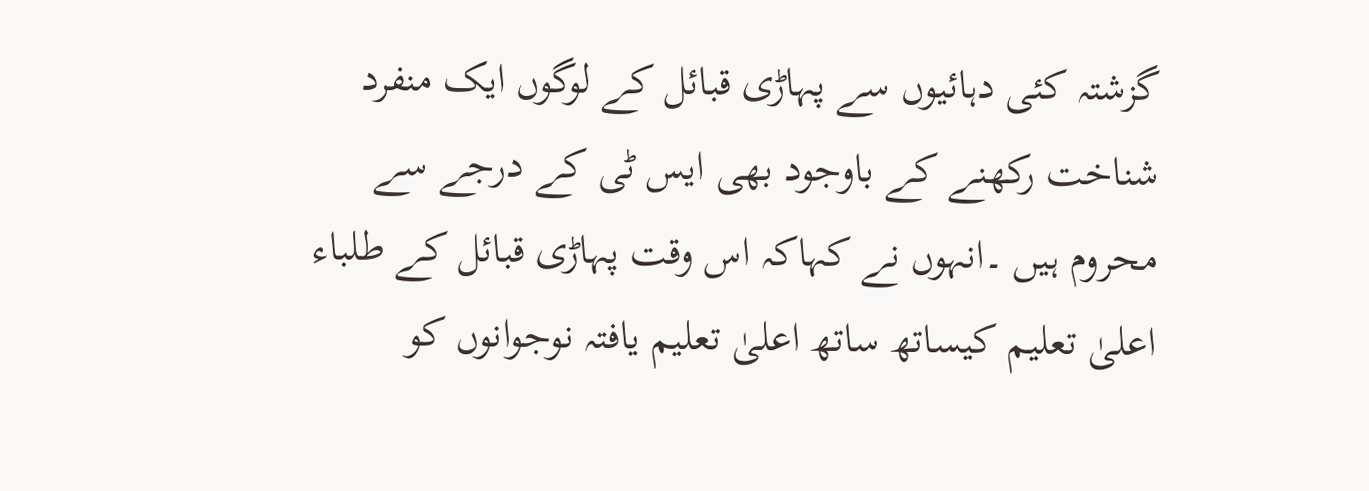گزشتہ کئی دہائیوں سے پہاڑی قبائل کے لوگوں ایک منفرد شناخت رکھنے کے باوجود بھی ایس ٹی کے درجے سے محروم ہیں ۔انہوں نے کہاکہ اس وقت پہاڑی قبائل کے طلباء اعلیٰ تعلیم کیساتھ ساتھ اعلیٰ تعلیم یافتہ نوجوانوں کو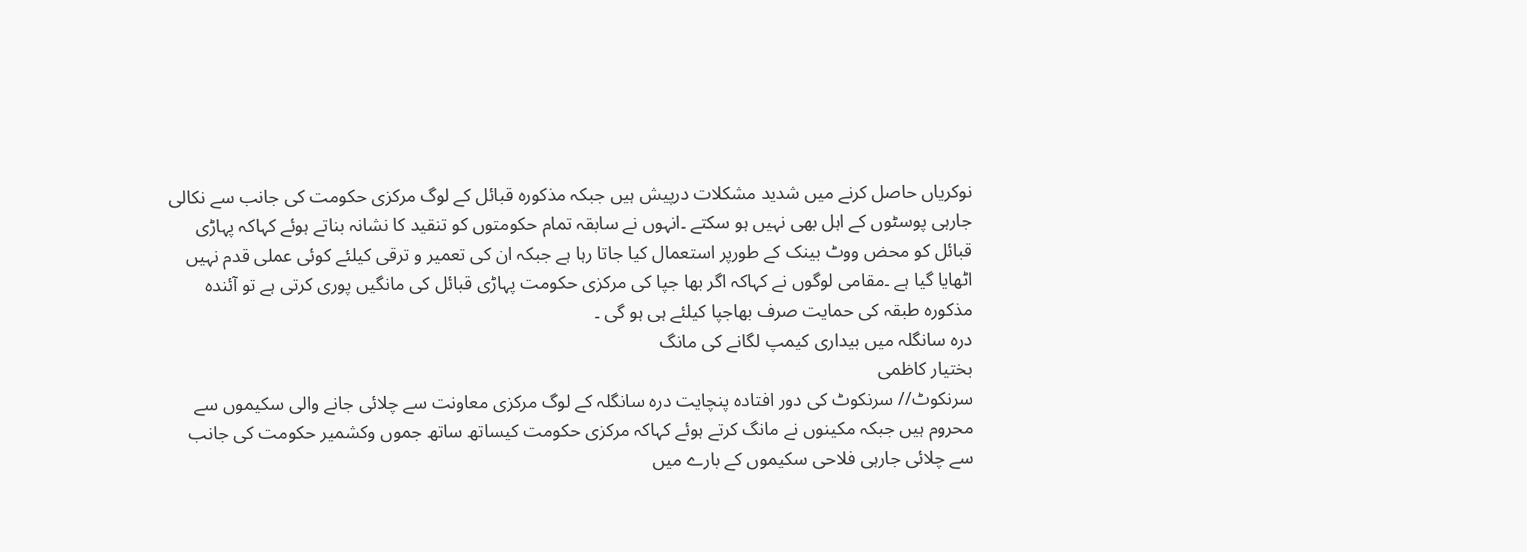نوکریاں حاصل کرنے میں شدید مشکلات درپیش ہیں جبکہ مذکورہ قبائل کے لوگ مرکزی حکومت کی جانب سے نکالی جارہی پوسٹوں کے اہل بھی نہیں ہو سکتے ۔انہوں نے سابقہ تمام حکومتوں کو تنقید کا نشانہ بناتے ہوئے کہاکہ پہاڑی قبائل کو محض ووٹ بینک کے طورپر استعمال کیا جاتا رہا ہے جبکہ ان کی تعمیر و ترقی کیلئے کوئی عملی قدم نہیں اٹھایا گیا ہے ۔مقامی لوگوں نے کہاکہ اگر بھا جپا کی مرکزی حکومت پہاڑی قبائل کی مانگیں پوری کرتی ہے تو آئندہ مذکورہ طبقہ کی حمایت صرف بھاجپا کیلئے ہی ہو گی ۔
درہ سانگلہ میں بیداری کیمپ لگانے کی مانگ
بختیار کاظمی
سرنکوٹ// سرنکوٹ کی دور افتادہ پنچایت درہ سانگلہ کے لوگ مرکزی معاونت سے چلائی جانے والی سکیموں سے محروم ہیں جبکہ مکینوں نے مانگ کرتے ہوئے کہاکہ مرکزی حکومت کیساتھ ساتھ جموں وکشمیر حکومت کی جانب سے چلائی جارہی فلاحی سکیموں کے بارے میں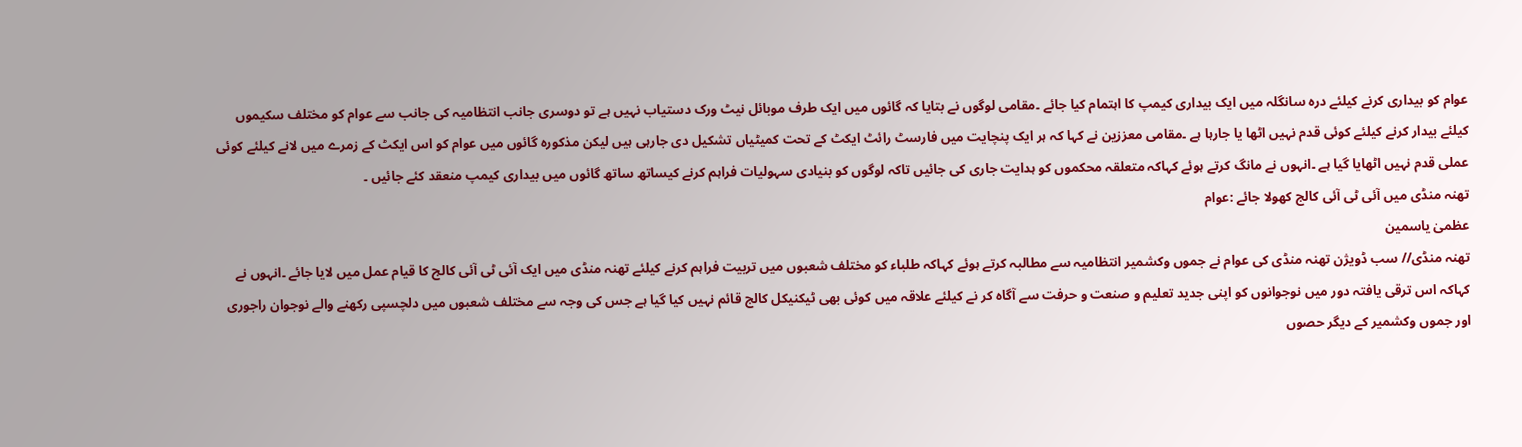عوام کو بیداری کرنے کیلئے درہ سانگلہ میں ایک بیداری کیمپ کا اہتمام کیا جائے ۔مقامی لوگوں نے بتایا کہ گائوں میں ایک طرف موبائل نیٹ ورک دستیاب نہیں ہے تو دوسری جانب انتظامیہ کی جانب سے عوام کو مختلف سکیموں کیلئے بیدار کرنے کیلئے کوئی قدم نہیں اٹھا یا جارہا ہے ۔مقامی معززین نے کہا کہ ہر ایک پنچایت میں فارسٹ رائٹ ایکٹ کے تحت کمیٹیاں تشکیل دی جارہی ہیں لیکن مذکورہ گائوں میں عوام کو اس ایکٹ کے زمرے میں لانے کیلئے کوئی عملی قدم نہیں اٹھایا گیا ہے ۔انہوں نے مانگ کرتے ہوئے کہاکہ متعلقہ محکموں کو ہدایت جاری کی جائیں تاکہ لوگوں کو بنیادی سہولیات فراہم کرنے کیساتھ ساتھ گائوں میں بیداری کیمپ منعقد کئے جائیں ۔
تھنہ منڈی میں آئی ٹی آئی کالج کھولا جائے :عوام
عظمیٰ یاسمین
تھنہ منڈی// سب ڈویژن تھنہ منڈی کی عوام نے جموں وکشمیر انتظامیہ سے مطالبہ کرتے ہوئے کہاکہ طلباء کو مختلف شعبوں میں تربیت فراہم کرنے کیلئے تھنہ منڈی میں ایک آئی ٹی آئی کالج کا قیام عمل میں لایا جائے ۔انہوں نے کہاکہ اس ترقی یافتہ دور میں نوجوانوں کو اپنی جدید تعلیم و صنعت و حرفت سے آگاہ کر نے کیلئے علاقہ میں کوئی بھی ٹیکنیکل کالج قائم نہیں کیا گیا ہے جس کی وجہ سے مختلف شعبوں میں دلچسپی رکھنے والے نوجوان راجوری اور جموں وکشمیر کے دیگر حصوں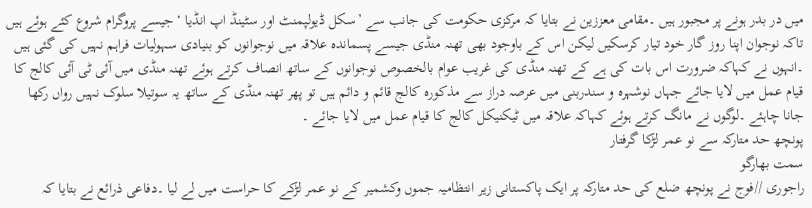میں در بدر ہونے پر مجبور ہیں ۔مقامی معززین نے بتایا کہ مرکزی حکومت کی جانب سے ’سکل ڈیولپمنٹ اور سٹینڈ اپ انڈیا ‘جیسے پروگرام شروع کئے ہوئے ہیں تاکہ نوجوان اپنا روز گار خود تیار کرسکیں لیکن اس کے باوجود بھی تھنہ منڈی جیسے پسماندہ علاقہ میں نوجوانوں کو بنیادی سہولیات فراہم نہیں کی گئی ہیں ۔انہوں نے کہاکہ ضرورت اس بات کی ہے کے تھنہ منڈی کی غریب عوام بالخصوص نوجوانوں کے ساتھ انصاف کرتے ہوئے تھنہ منڈی میں آئی ٹی آئی کالج کا قیام عمل میں لایا جائے جہاں نوشہرہ و سندربنی میں عرصہ دراز سے مذکورہ کالج قائم و دائم ہیں تو پھر تھنہ منڈی کے ساتھ یہ سوتیلا سلوک نہیں رواں رکھا جانا چاہئے ۔لوگوں نے مانگ کرتے ہوئے کہاکہ علاقہ میں ٹیکنیکل کالج کا قیام عمل میں لایا جائے ۔
پونچھ حد متارکہ سے نو عمر لڑکا گرفتار
سمت بھارگو
راجوری //فوج نے پونچھ ضلع کی حد متارکہ پر ایک پاکستانی زیر انتظامیہ جموں وکشمیر کے نو عمر لڑکے کا حراست میں لے لیا ۔دفاعی ذرائع نے بتایا کہ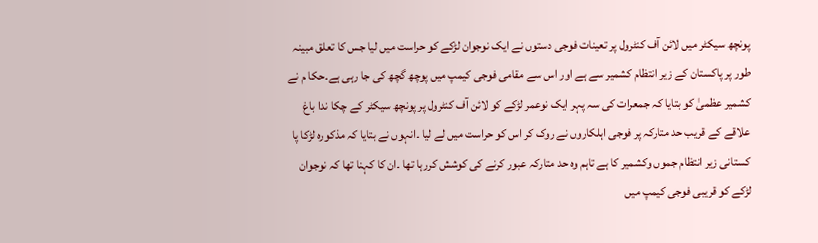پونچھ سیکٹر میں لائن آف کنٹرول پر تعینات فوجی دستوں نے ایک نوجوان لڑکے کو حراست میں لیا جس کا تعلق مبینہ طور پر پاکستان کے زیر انتظام کشمیر سے ہے اور اس سے مقامی فوجی کیمپ میں پوچھ گچھ کی جا رہی ہے۔حکا م نے کشمیر عظمیٰ کو بتایا کہ جمعرات کی سہ پہر ایک نوعمر لڑکے کو لائن آف کنٹرول پر پونچھ سیکٹر کے چکا ندا باغ علاقے کے قریب حد متارکہ پر فوجی اہلکاروں نے روک کر اس کو حراست میں لے لیا ۔انہوں نے بتایا کہ مذکورہ لڑکا پا کستانی زیر انتظام جموں وکشمیر کا ہے تاہم وہ حد متارکہ عبور کرنے کی کوشش کررہا تھا ۔ان کا کہنا تھا کہ نوجوان لڑکے کو قریبی فوجی کیمپ میں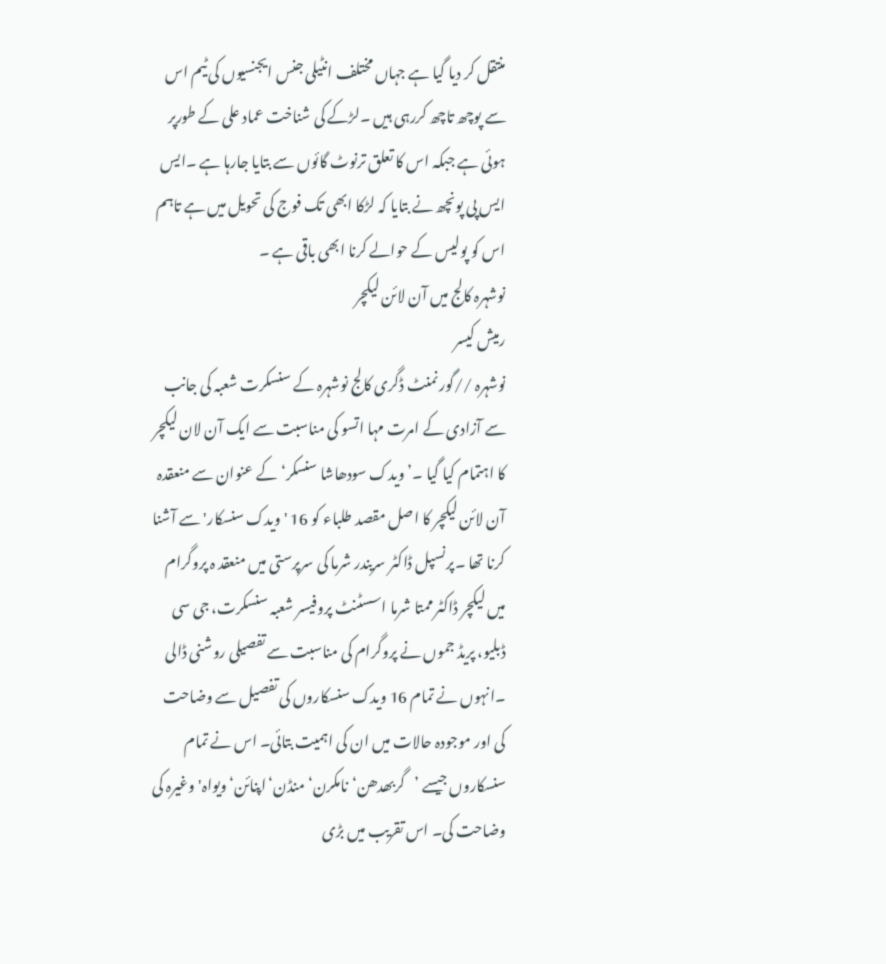منتقل کر دیا گیا ہے جہاں مختلف انٹیلی جنس ایجنسیوں کی ٹیم اس سے پوچھ تاچھ کررہی ہیں ۔لڑکے کی شناخت عماد علی کے طورپر ہوئی ہے جبکہ اس کا تعلق ترنوٹ گائوں سے بتایا جارہا ہے ۔ایس ایس پی پونچھ نے بتایا کہ لڑکا ابھی تک فوج کی تحویل میں ہے تاہم اس کو پولیس کے حوالے کرنا ابھی باقی ہے ۔
نوشہرہ کالج میں آن لائن لیکچر
رمیش کیسر
نوشہرہ //گور نمنٹ ڈگری کالج نوشہرہ کے سنسکرت شعبہ کی جانب سے آزادی کے امرت مہا اتسو کی مناسبت سے ایک آن لان لیکچر کا اہتمام کیا گیا ۔’ویدک سودھاشا سنسکر‘کے عنوان سے منعقدہ آن لائن لیکچر کا اصل مقصد طلباء کو 16 'ویدک سنسکار' سے آشنا کرنا تھا ۔پرنسپل ڈاکٹر سریندر شرما کی سرپرستی میں منعقد ہ پروگرام میں لیکچر ڈاکٹر ممتا شرما اسسٹنٹ پروفیسر شعبہ سنسکرت، جی سی ڈبلیو، پریڈ جموں نے پروگرام کی مناسبت سے تفصیلی روشنی ڈالی ۔انہوں نے تمام 16 ویدک سنسکاروں کی تفصیل سے وضاحت کی اور موجودہ حالات میں ان کی اہمیت بتائی۔ اس نے تمام سنسکاروں جیسے ’گربھدھن‘نامکرن‘منڈن‘اپنائن‘ویواہ' وغیرہ کی وضاحت کی۔ اس تقریب میں بڑی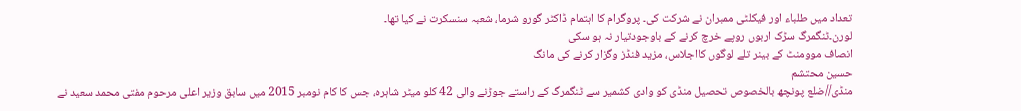تعداد میں طلباء اور فیکلٹی ممبران نے شرکت کی۔ پروگرام کا اہتمام ڈاکٹر گورو شرما، شعبہ سنسکرت نے کیا تھا۔
لورن۔ٹنگمرگ سڑک اربوں روپے خرچ کرنے کے باوجودتیار نہ ہو سکی
انصاف موومنٹ کے بینر تلے لوگوں کااجلاس، مزید فنڈز وگزار کرنے کی مانگ
حسین محتشم
منڈی//ضلع پونچھ بالخصوص تحصیل منڈی کو وادی کشمیر سے ٹنگمرگ کے راستے جوڑنے والی 42 کلو میٹر شاہرہ، جس کا کام نومبر 2015 میں سابق وزیر اعلی مرحوم مفتی محمد سعید نے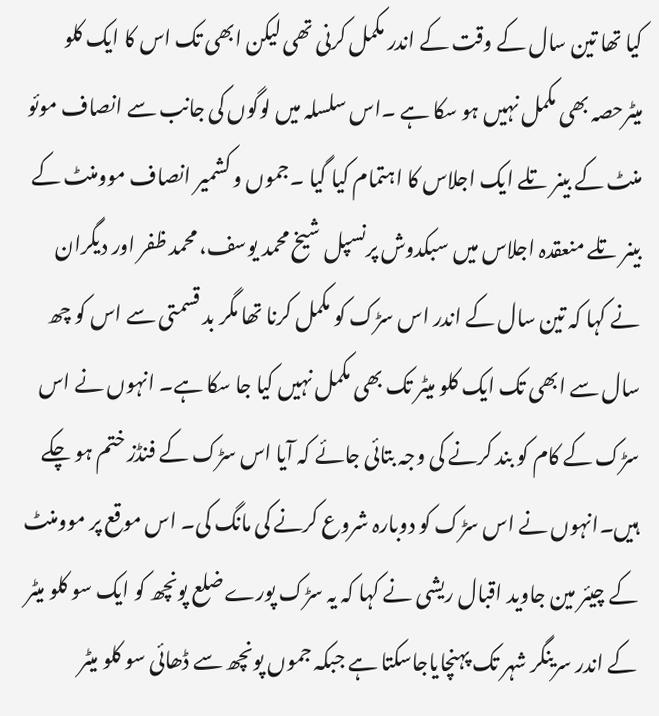کیا تھا تین سال کے وقت کے اندر مکمل کرنی تھی لیکن ابھی تک اس کا ایک کلو میٹرحصہ بھی مکمل نہیں ہو سکا ہے ۔اس سلسلہ میں لوگوں کی جانب سے انصاف موئو منٹ کے بینر تلے ایک اجلاس کا اہتمام کیا گیا ۔جموں و کشمیر انصاف موومنٹ کے بینر تلے منعقدہ اجلاس میں سبکدوش پرنسپل شیخ محمد یوسف، محمد ظفر اور دیگران نے کہا کہ تین سال کے اندر اس سڑک کو مکمل کرنا تھا مگر بد قسمتی سے اس کو چھ سال سے ابھی تک ایک کلو میٹر تک بھی مکمل نہیں کیا جا سکا ہے۔ انہوں نے اس سڑک کے کام کو بند کرنے کی وجہ بتائی جائے کہ آیا اس سڑک کے فنڈز ختم ہو چکے ہیں۔انہوں نے اس سڑک کو دوبارہ شروع کرنے کی مانگ کی۔ اس موقع پر موومنٹ کے چیئر مین جاوید اقبال ریشی نے کہا کہ یہ سڑک پورے ضلع پونچھ کو ایک سو کلو میٹر کے اندر سرینگر شہر تک پہنچایاجاسکتا ہے جبکہ جموں پونچھ سے ڈھائی سو کلو میٹر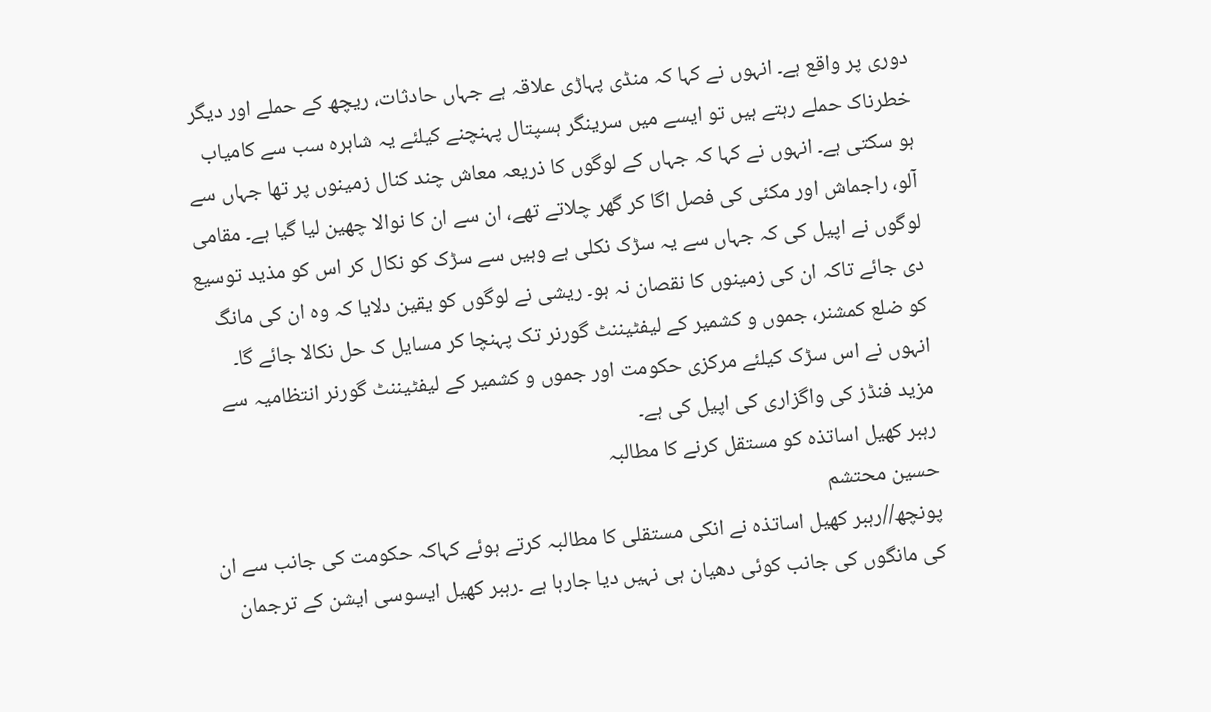دوری پر واقع ہے۔ انہوں نے کہا کہ منڈی پہاڑی علاقہ ہے جہاں حادثات، ریچھ کے حملے اور دیگر خطرناک حملے رہتے ہیں تو ایسے میں سرینگر ہسپتال پہنچنے کیلئے یہ شاہرہ سب سے کامیاب ہو سکتی ہے۔ انہوں نے کہا کہ جہاں کے لوگوں کا ذریعہ معاش چند کنال زمینوں پر تھا جہاں سے آلو، راجماش اور مکئی کی فصل اگا کر گھر چلاتے تھے، ان سے ان کا نوالا چھین لیا گیا ہے۔ مقامی لوگوں نے اپیل کی کہ جہاں سے یہ سڑک نکلی ہے وہیں سے سڑک کو نکال کر اس کو مذید توسیع دی جائے تاکہ ان کی زمینوں کا نقصان نہ ہو۔ ریشی نے لوگوں کو یقین دلایا کہ وہ ان کی مانگ کو ضلع کمشنر، جموں و کشمیر کے لیفٹیننٹ گورنر تک پہنچا کر مسایل ک حل نکالا جائے گا۔ انہوں نے اس سڑک کیلئے مرکزی حکومت اور جموں و کشمیر کے لیفٹیننٹ گورنر انتظامیہ سے مزید فنڈز کی واگزاری کی اپیل کی ہے۔
رہبر کھیل اساتذہ کو مستقل کرنے کا مطالبہ
حسین محتشم
پونچھ//رہبر کھیل اساتذہ نے انکی مستقلی کا مطالبہ کرتے ہوئے کہاکہ حکومت کی جانب سے ان کی مانگوں کی جانب کوئی دھیان ہی نہیں دیا جارہا ہے ۔رہبر کھیل ایسوسی ایشن کے ترجمان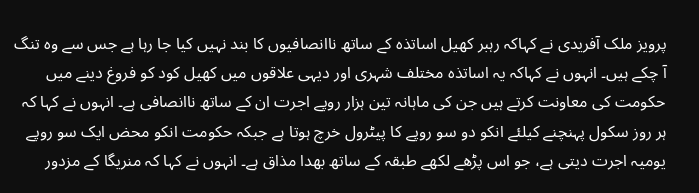پرویز ملک آفریدی نے کہاکہ رہبر کھیل اساتذہ کے ساتھ ناانصافیوں کا بند نہیں کیا جا رہا ہے جس سے وہ تنگ آ چکے ہیں۔ انہوں نے کہاکہ یہ اساتذہ مختلف شہری اور دیہی علاقوں میں کھیل کود کو فروغ دینے میں حکومت کی معاونت کرتے ہیں جن کی ماہانہ تین ہزار روپے اجرت ان کے ساتھ ناانصافی ہے۔ انہوں نے کہا کہ ہر روز سکول پہنچنے کیلئے انکو دو سو روپے کا پیٹرول خرچ ہوتا ہے جبکہ حکومت انکو محض ایک سو روپے یومیہ اجرت دیتی ہے، جو اس پڑھے لکھے طبقہ کے ساتھ بھدا مذاق ہے۔ انہوں نے کہا کہ منریگا کے مزدور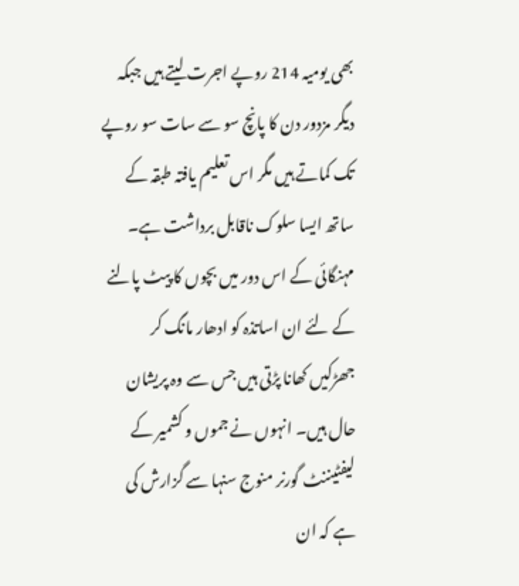بھی یومیہ 214 روپے اجرت لیتے ہیں جبکہ دیگر مزدور دن کا پانچ سو سے سات سو روپے تک کماتے ہیں مگر اس تعلیم یافتہ طبقہ کے ساتھ ایسا سلوک ناقابل برداشت ہے۔ مہنگائی کے اس دور میں بچوں کا پیٹ پالنے کے لئے ان اساتذہ کو ادھار مانگ کر جھڑکیں کھانا پڑتی ہیں جس سے وہ پریشان حال ہیں۔ انہوں نے جموں و کشمیر کے لیفٹیننٹ گورنر منوج سنہا سے گزارش کی ہے کہ ان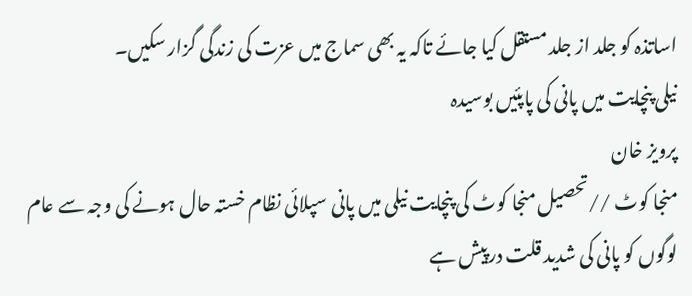اساتذہ کو جلد از جلد مستقل کیا جائے تاکہ یہ بھی سماج میں عزت کی زندگی گزار سکیں۔
نیلی پنچایت میں پانی کی پاپئیں بوسیدہ
پرویز خان
منجا کوٹ //تحصیل منجا کوٹ کی پنچایت نیلی میں پانی سپلائی نظام خستہ حال ہونے کی وجہ سے عام لوگوں کو پانی کی شدید قلت درپیش ہے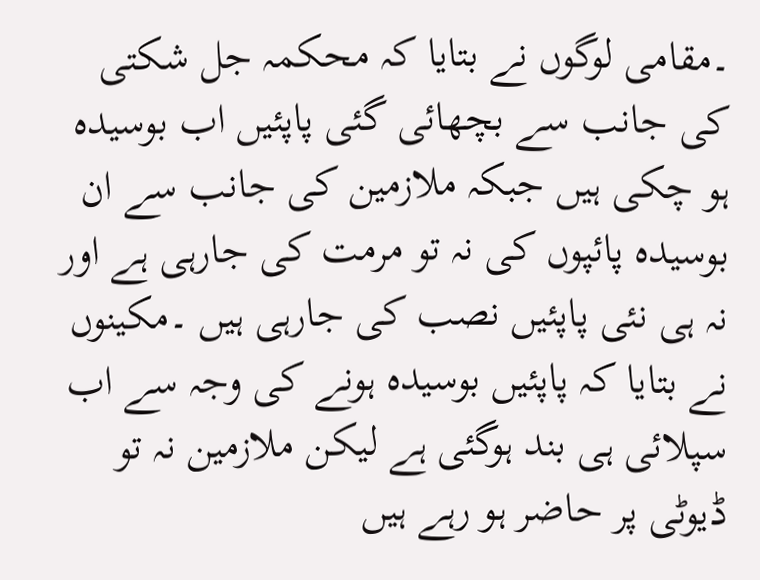۔مقامی لوگوں نے بتایا کہ محکمہ جل شکتی کی جانب سے بچھائی گئی پاپئیں اب بوسیدہ ہو چکی ہیں جبکہ ملازمین کی جانب سے ان بوسیدہ پائپوں کی نہ تو مرمت کی جارہی ہے اور نہ ہی نئی پاپئیں نصب کی جارہی ہیں ۔مکینوں نے بتایا کہ پاپئیں بوسیدہ ہونے کی وجہ سے اب سپلائی ہی بند ہوگئی ہے لیکن ملازمین نہ تو ڈیوٹی پر حاضر ہو رہے ہیں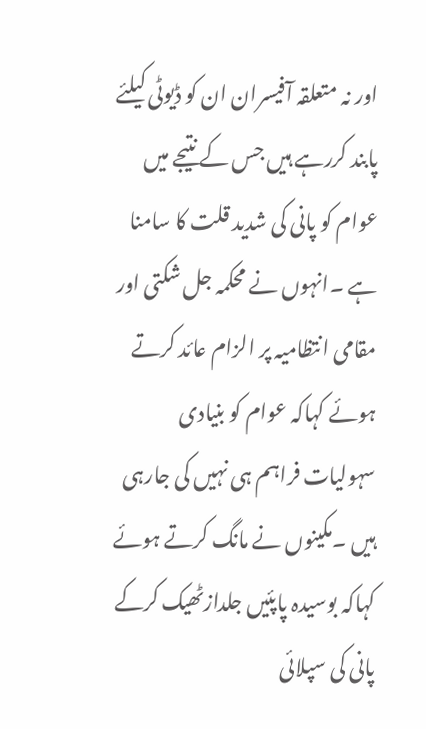اور نہ متعلقہ آفیسران ان کو ڈیوٹی کیلئے پابند کررہے ہیں جس کے نتیجے میں عوام کو پانی کی شدید قلت کا سامنا ہے ۔انہوں نے محکمہ جل شکتی اور مقامی انتظامیہ پر الزام عائد کرتے ہوئے کہاکہ عوام کو بنیادی سہولیات فراہم ہی نہیں کی جارہی ہیں ۔مکینوں نے مانگ کرتے ہوئے کہاکہ بوسیدہ پاپئیں جلدازٹھیک کرکے پانی کی سپلائی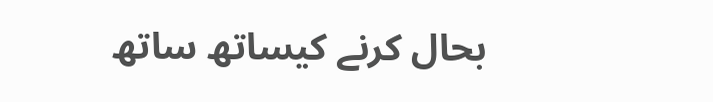بحال کرنے کیساتھ ساتھ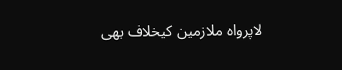لاپرواہ ملازمین کیخلاف بھی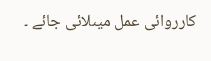کارروائی عمل میںلائی جائے ۔